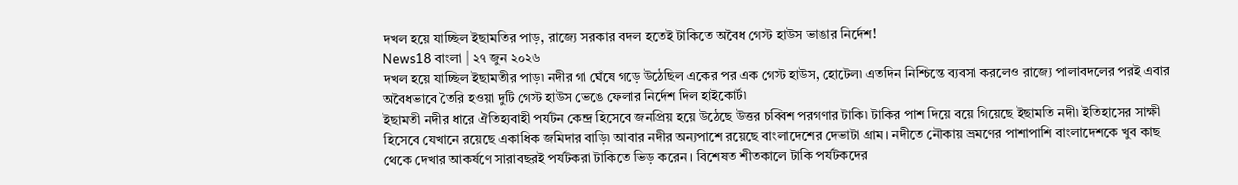দখল হয়ে যাচ্ছিল ইছামতির পাড়, রাজ্যে সরকার বদল হতেই টাকিতে অবৈধ গেস্ট হাউস ভাঙার নির্দেশ!
News18 বাংলা | ২৭ জুন ২০২৬
দখল হয়ে যাচ্ছিল ইছামতীর পাড়৷ নদীর গা ঘেঁষে গড়ে উঠেছিল একের পর এক গেস্ট হাউস, হোটেল৷ এতদিন নিশ্চিন্তে ব্যবসা করলেও রাজ্যে পালাবদলের পরই এবার অবৈধভাবে তৈরি হওয়া দুটি গেস্ট হাউস ভেঙে ফেলার নির্দেশ দিল হাইকোর্ট৷
ইছামতী নদীর ধারে ঐতিহ্যবাহী পর্যটন কেন্দ্র হিসেবে জনপ্রিয় হয়ে উঠেছে উত্তর চব্বিশ পরগণার টাকি৷ টাকির পাশ দিয়ে বয়ে গিয়েছে ইছামতি নদী৷ ইতিহাসের সাক্ষী হিসেবে যেখানে রয়েছে একাধিক জমিদার বাড়ি৷ আবার নদীর অন্যপাশে রয়েছে বাংলাদেশের দেভাটা গ্রাম। নদীতে নৌকায় ভ্রমণের পাশাপাশি বাংলাদেশকে খুব কাছ থেকে দেখার আকর্ষণে সারাবছরই পর্যটকরা টাকিতে ভিড় করেন। বিশেষত শীতকালে টাকি পর্যটকদের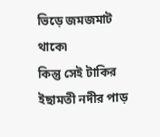ভিড়ে জমজমাট থাকে৷
কিন্তু সেই টাকির ইছামতী নদীর পাড়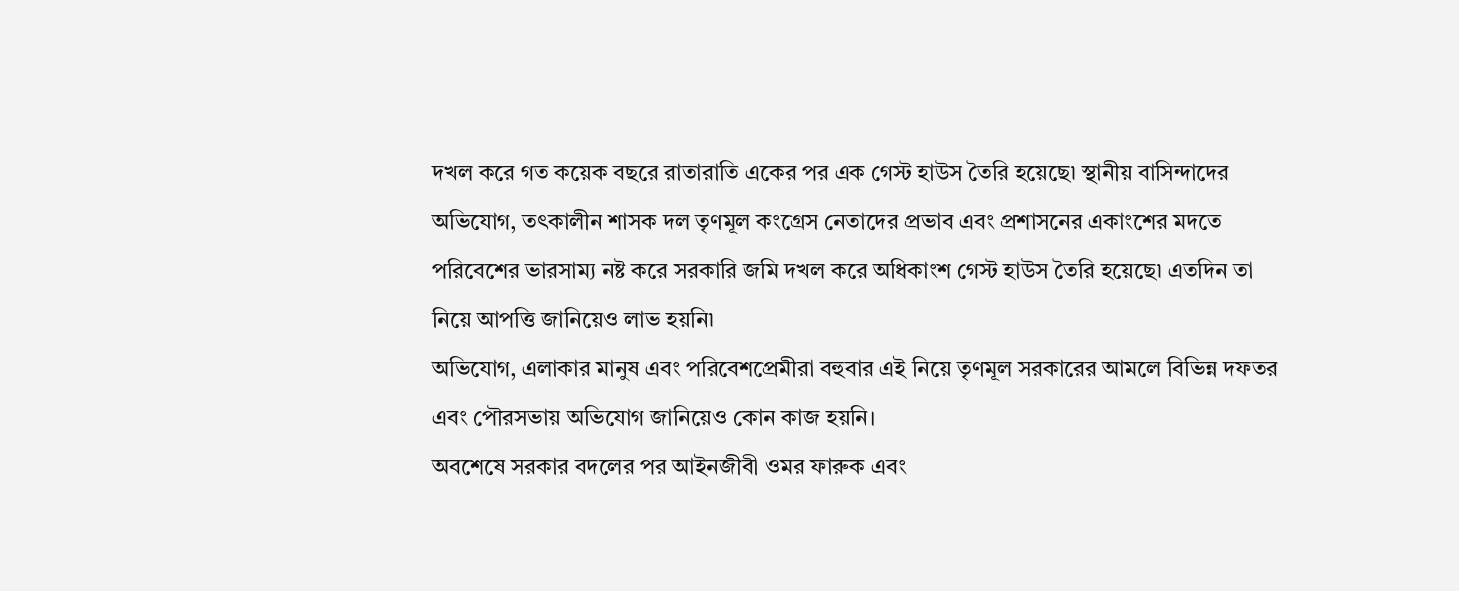দখল করে গত কয়েক বছরে রাতারাতি একের পর এক গেস্ট হাউস তৈরি হয়েছে৷ স্থানীয় বাসিন্দাদের অভিযোগ, তৎকালীন শাসক দল তৃণমূল কংগ্রেস নেতাদের প্রভাব এবং প্রশাসনের একাংশের মদতে পরিবেশের ভারসাম্য নষ্ট করে সরকারি জমি দখল করে অধিকাংশ গেস্ট হাউস তৈরি হয়েছে৷ এতদিন তা নিয়ে আপত্তি জানিয়েও লাভ হয়নি৷
অভিযোগ, এলাকার মানুষ এবং পরিবেশপ্রেমীরা বহুবার এই নিয়ে তৃণমূল সরকারের আমলে বিভিন্ন দফতর এবং পৌরসভায় অভিযোগ জানিয়েও কোন কাজ হয়নি।
অবশেষে সরকার বদলের পর আইনজীবী ওমর ফারুক এবং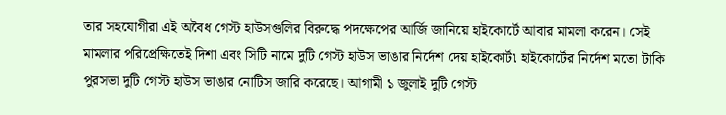তার সহযোগীরা এই অবৈধ গেস্ট হাউসগুলির বিরুদ্ধে পদক্ষেপের আর্জি জানিয়ে হাইকোর্টে আবার মামলা করেন। সেই মামলার পরিপ্রেক্ষিতেই দিশা এবং সিটি নামে দুটি গেস্ট হাউস ভাঙার নির্দেশ দেয় হাইকোর্ট৷ হাইকোর্টের নির্দেশ মতো টাকি পুরসভা দুটি গেস্ট হাউস ভাঙার নোটিস জারি করেছে। আগামী ১ জুলাই দুটি গেস্ট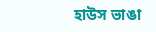হাউস ভাঙা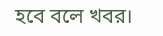হবে বলে খবর।